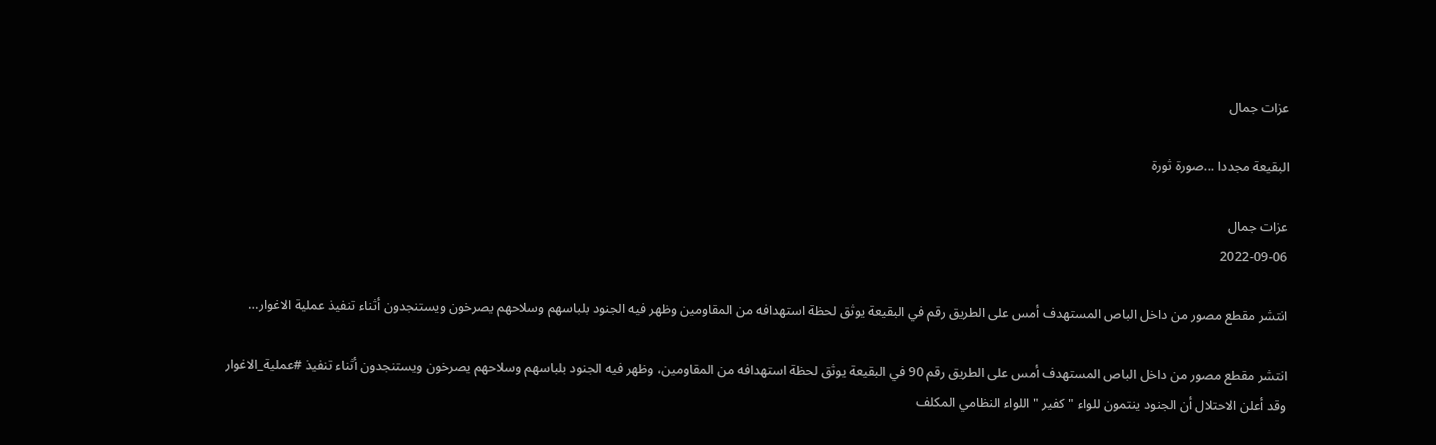عزات جمال

البقيعة مجددا ...صورة ثورة

عزات جمال
2022-09-06

انتشر مقطع مصور من داخل الباص المستهدف أمس على الطريق رقم في البقيعة يوثق لحظة استهدافه من المقاومين وظهر فيه الجنود بلباسهم وسلاحهم يصرخون ويستنجدون أثناء تنفيذ عملية الاغوار…

انتشر مقطع مصور من داخل الباص المستهدف أمس على الطريق رقم 90 في البقيعة يوثق لحظة استهدافه من المقاومين، وظهر فيه الجنود بلباسهم وسلاحهم يصرخون ويستنجدون أثناء تنفيذ #عملية_الاغوار
وقد أعلن الاحتلال أن الجنود ينتمون للواء " كفير " اللواء النظامي المكلف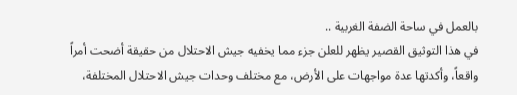بالعمل في ساحة الضفة الغربية ..
في هذا التوثيق القصير يظهر للعلن جزء مما يخفيه جيش الاحتلال من حقيقة أضحت أمراً واقعاً، وأكدتها عدة مواجهات على الأرض، مع مختلف وحدات جيش الاحتلال المختلفة،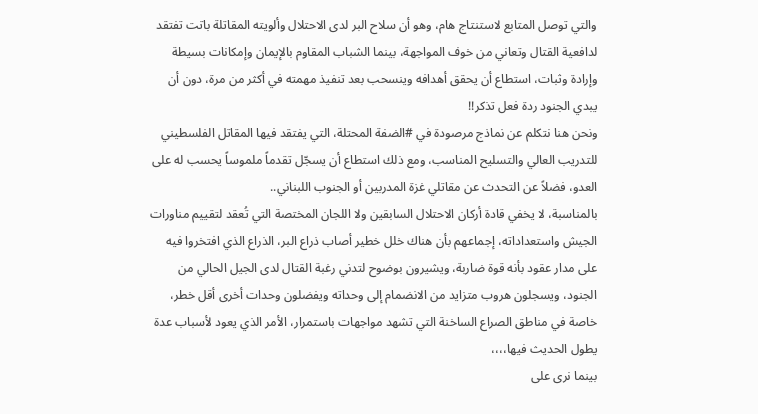والتي توصل المتابع لاستنتاج هام، وهو أن سلاح البر لدى الاحتلال وألويته المقاتلة باتت تفتقد لدافعية القتال وتعاني من خوف المواجهة، بينما الشباب المقاوم بالإيمان وإمكانات بسيطة وإرادة وثبات، استطاع أن يحقق أهدافه وينسحب بعد تنفيذ مهمته في أكثر من مرة، دون أن يبدي الجنود ردة فعل تذكر!!
ونحن هنا نتكلم عن نماذج مرصودة في #الضفة المحتلة، التي يفتقد فيها المقاتل الفلسطيني للتدريب العالي والتسليح المناسب، ومع ذلك استطاع أن يسجّل تقدماً ملموساً يحسب له على العدو، فضلاً عن التحدث عن مقاتلي غزة المدربين أو الجنوب اللبناني..
بالمناسبة، لا يخفي قادة أركان الاحتلال السابقين ولا اللجان المختصة التي تُعقد لتقييم مناورات الجيش واستعداداته، إجماعهم بأن هناك خلل خطير أصاب ذراع البر، الذراع الذي افتخروا فيه على مدار عقود بأنه قوة ضاربة، ويشيرون بوضوح لتدني رغبة القتال لدى الجيل الحالي من الجنود، ويسجلون هروب متزايد من الانضمام إلى وحداته ويفضلون وحدات أخرى أقل خطر، خاصة في مناطق الصراع الساخنة التي تشهد مواجهات باستمرار، الأمر الذي يعود لأسباب عدة يطول الحديث فيها،،،،
بينما نرى على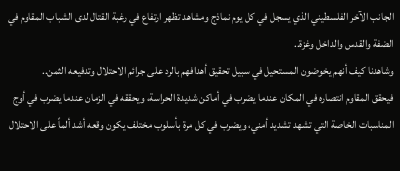الجانب الآخر الفلسطيني الذي يسجل في كل يوم نماذج ومشاهد تظهر ارتفاع في رغبة القتال لدى الشباب المقاوم في الضفة والقدس والداخل وغزة..
وشاهدنا كيف أنهم يخوضون المستحيل في سبيل تحقيق أهدافهم بالرد على جرائم الاحتلال وتدفيعه الثمن..
فيحقق المقاوم انتصاره في المكان عندما يضرب في أماكن شديدة الحراسة، ويحققه في الزمان عندما يضرب في أوج المناسبات الخاصة التي تشهد تشديد أمني، ويضرب في كل مرة بأسلوب مختلف يكون وقعه أشد ألماً على الاحتلال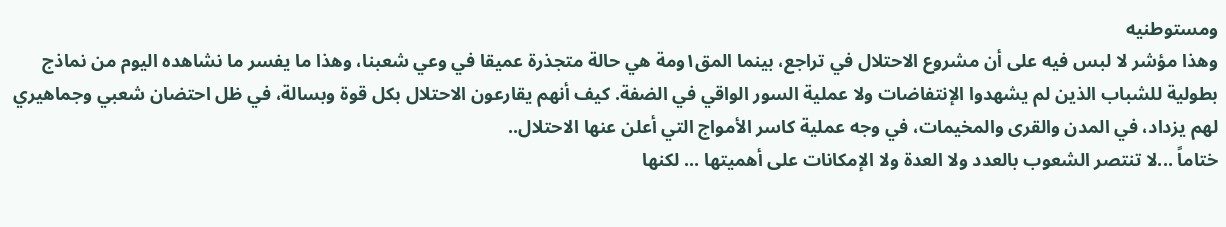ومستوطنيه
وهذا مؤشر لا لبس فيه على أن مشروع الاحتلال في تراجع، بينما المق١ومة هي حالة متجذرة عميقا في وعي شعبنا، وهذا ما يفسر ما نشاهده اليوم من نماذج بطولية للشباب الذين لم يشهدوا الإنتفاضات ولا عملية السور الواقي في الضفة. كيف أنهم يقارعون الاحتلال بكل قوة وبسالة، في ظل احتضان شعبي وجماهيري لهم يزداد، في المدن والقرى والمخيمات، في وجه عملية كاسر الأمواج التي أعلن عنها الاحتلال..
ختاماً ...لا تنتصر الشعوب بالعدد ولا العدة ولا الإمكانات على أهميتها ... لكنها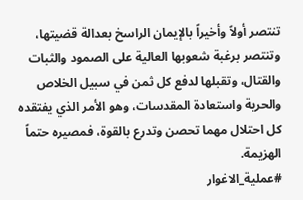تنتصر أولاً وأخيراً بالإيمان الراسخ بعدالة قضيتها، وتنتصر برغبة شعوبها العالية على الصمود والثبات والقتال، وتقبلها لدفع كل ثمن في سبيل الخلاص والحرية واستعادة المقدسات، وهو الأمر الذي يفتقده كل احتلال مهما تحصن وتدرع بالقوة، فمصيره حتماً الهزيمة.
#عملية_الاغوار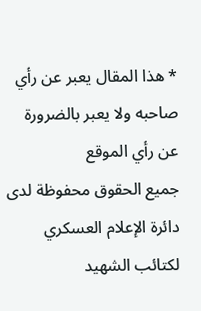* هذا المقال يعبر عن رأي صاحبه ولا يعبر بالضرورة عن رأي الموقع
جميع الحقوق محفوظة لدى دائرة الإعلام العسكري لكتائب الشهيد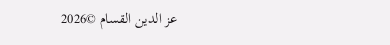عز الدين القسام ©2026